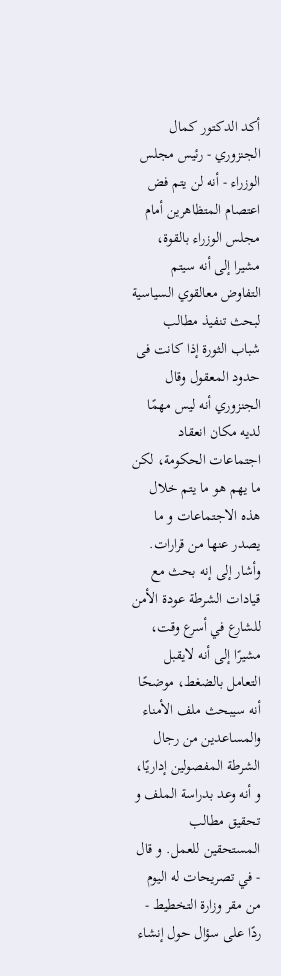أكد الدكتور كمال الجنزوري - رئيس مجلس الوزراء - أنه لن يتم فض اعتصام المتظاهرين أمام مجلس الوزراء بالقوة، مشيرا إلى أنه سيتم التفاوض معالقوي السياسية لبحث تنفيذ مطالب شباب الثورة إذا كانت فى حدود المعقول وقال الجنزوري أنه ليس مهمًا لديه مكان انعقاد اجتماعات الحكومة، لكن ما يهم هو ما يتم خلال هذه الاجتماعات و ما يصدر عنها من قرارات. وأشار إلى إنه بحث مع قيادات الشرطة عودة الأمن للشارع في أسرع وقت، مشيرًا إلى أنه لايقبل التعامل بالضغط، موضحًا أنه سيبحث ملف الأمناء والمساعدين من رجال الشرطة المفصولين إداريًا، و أنه وعد بدراسة الملف و تحقيق مطالب المستحقين للعمل. و قال - في تصريحات له اليوم من مقر وزارة التخطيط - ردًا على سؤال حول إنشاء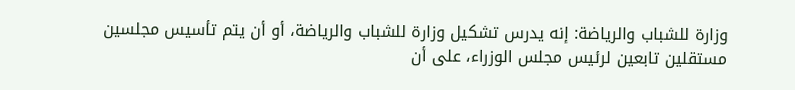وزارة للشباب والرياضة: إنه يدرس تشكيل وزارة للشباب والرياضة، أو أن يتم تأسيس مجلسين مستقلين تابعين لرئيس مجلس الوزراء، على أن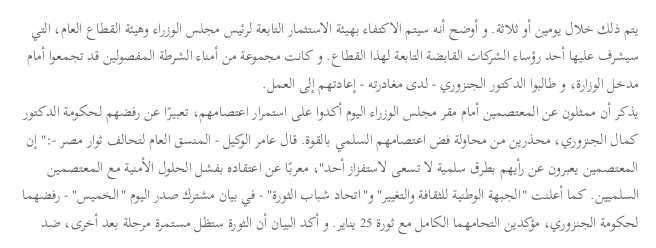يتم ذلك خلال يومين أو ثلاثة. و أوضح أنه سيتم الاكتفاء بهيئة الاستثمار التابعة لرئيس مجلس الوزراء وهيئة القطاع العام، التي سيشرف عليها أحد رؤساء الشركات القابضة التابعة لهذا القطاع. و كانت مجموعة من أمناء الشرطة المفصولين قد تجمعوا أمام مدخل الوزارة، و طالبوا الدكتور الجنزوري - لدى مغادرته - إعادتهم إلى العمل.
يذكر أن ممثلون عن المعتصمين أمام مقر مجلس الوزراء اليوم أكدوا على استمرار اعتصامهم، تعبيرًا عن رفضهم لحكومة الدكتور كمال الجنزوري، محذرين من محاولة فض اعتصامهم السلمي بالقوة. قال عامر الوكيل - المنسق العام لتحالف ثوار مصر -:" إن المعتصمين يعبرون عن رأيهم بطرق سلمية لا تسعى لاستفزاز أحد"، معربًا عن اعتقاده بفشل الحلول الأمنية مع المعتصمين السلميين. كما أعلنت "الجبهة الوطنية للثقافة والتغيير" و"اتحاد شباب الثورة" - في بيان مشترك صدر اليوم "الخميس" - رفضهما لحكومة الجنزوري، مؤكدين التحامهما الكامل مع ثورة 25 يناير. و أكد البيان أن الثورة ستظل مستمرة مرحلة بعد أخرى، ضد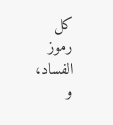كل رموز الفساد، و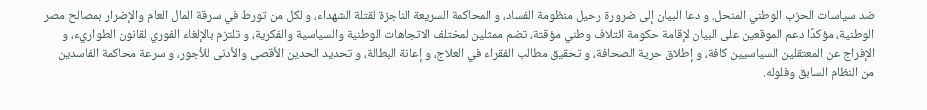ضد سياسات الحزب الوطني المنحل. و دعا البيان إلى ضرورة رحيل منظومة الفساد، و المحاكمة السريعة الناجزة لقتلة الشهداء، و لكل من تورط في سرقة المال العام والإضرار بمصالح مصر الوطنية، مؤكدًا دعم الموقعين على البيان لإقامة حكومة ائتلاف وطني مؤقتة، تضم ممثلين لمختلف الاتجاهات الوطنية والسياسية والفكرية، و تلتزم بالإلغاء الفوري لقانون الطواريء، و الإفراج عن المعتقلين السياسيين كافة، و إطلاق حرية الصحافة، و تحقيق مطالب الفقراء في العلاج، و إعانة البطالة، و تحديد الحدين الأقصى والأدنى للأجور، و سرعة محاكمة الفاسدين من النظام السابق وفلوله.